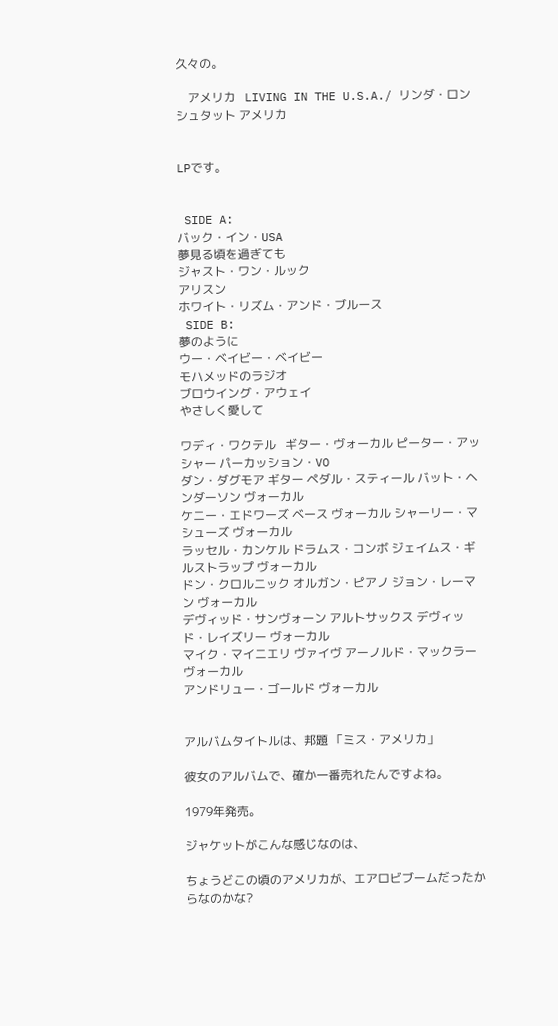久々の。

    アメリカ   LIVING IN THE U.S.A./ リンダ・ロンシュタット アメリカ


LPです。


 SIDE A:
バック・イン・USA
夢見る頃を過ぎても
ジャスト・ワン・ルック
アリスン
ホワイト・リズム・アンド・ブルース
 SIDE B:
夢のように
ウー・ベイビー・ベイビー
モハメッドのラジオ
ブロウイング・アウェイ
やさしく愛して

ワディ・ワクテル   ギター・ヴォーカル ピーター・アッシャー パーカッション・VO
ダン・ダグモア ギター ペダル・スティール バット・ヘンダーソン ヴォーカル
ケニー・エドワーズ ベース ヴォーカル シャーリー・マシューズ ヴォーカル
ラッセル・カンケル ドラムス・コンボ ジェイムス・ギルストラップ ヴォーカル
ドン・クロルニック オルガン・ピアノ ジョン・レーマン ヴォーカル
デヴィッド・サンヴォーン アルトサックス デヴィッド・レイズリー ヴォーカル
マイク・マイニエリ ヴァイヴ アーノルド・マックラー ヴォーカル
アンドリュー・ゴールド ヴォーカル


アルバムタイトルは、邦題 「ミス・アメリカ」

彼女のアルバムで、確か一番売れたんですよね。

1979年発売。

ジャケットがこんな感じなのは、

ちょうどこの頃のアメリカが、エアロビブームだったからなのかな?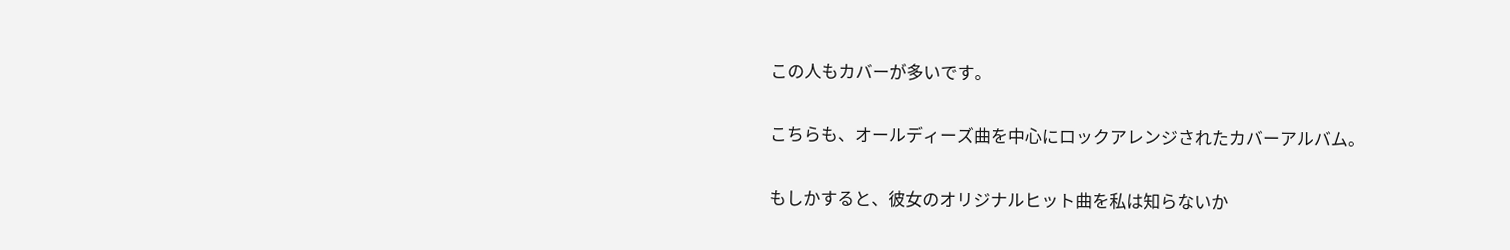この人もカバーが多いです。

こちらも、オールディーズ曲を中心にロックアレンジされたカバーアルバム。

もしかすると、彼女のオリジナルヒット曲を私は知らないか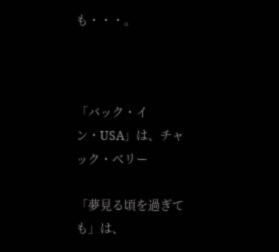も・・・。



「バック・イン・USA」は、チャック・ベリー

「夢見る頃を過ぎても」は、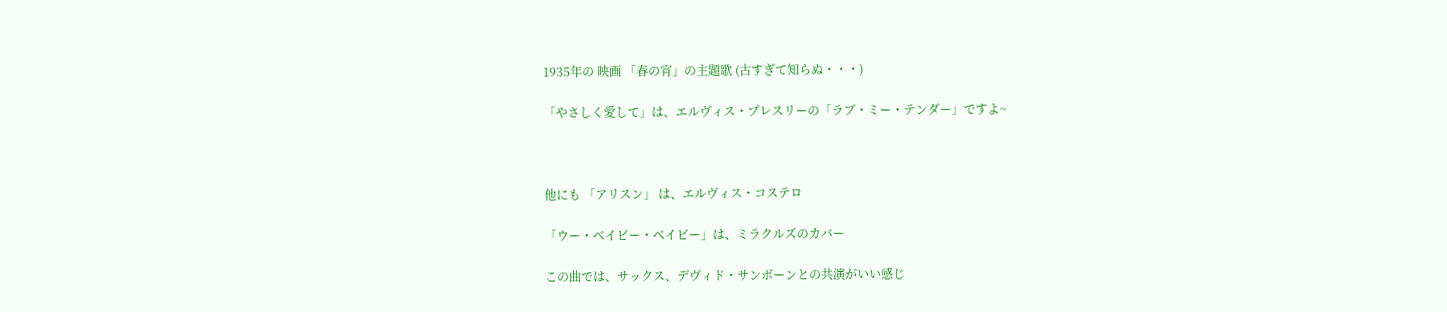1935年の 映画 「春の宵」の主題歌 (古すぎて知らぬ・・・)

「やさしく愛して」は、エルヴィス・プレスリーの「ラブ・ミー・テンダー」ですよ~



他にも 「アリスン」 は、エルヴィス・コステロ

「ウー・ベイビー・ベイビー」は、ミラクルズのカバー

この曲では、サックス、デヴィド・サンボーンとの共演がいい感じ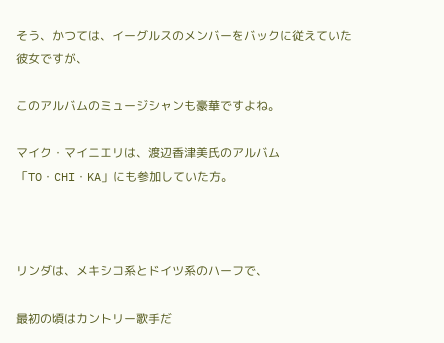そう、かつては、イーグルスのメンバーをバックに従えていた彼女ですが、

このアルバムのミュージシャンも豪華ですよね。

マイク・マイニエリは、渡辺香津美氏のアルバム「TO・CHI・KA」にも参加していた方。



リンダは、メキシコ系とドイツ系のハーフで、

最初の頃はカントリー歌手だ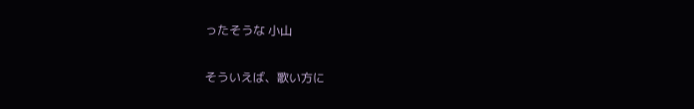ったそうな 小山

そういえば、歌い方に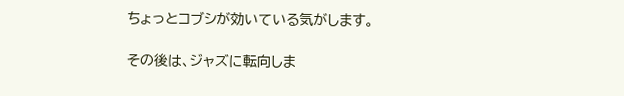ちょっとコブシが効いている気がします。

その後は、ジャズに転向しま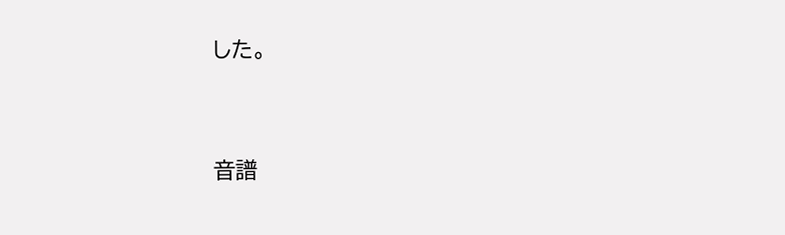した。




音譜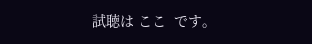試聴は ここ  です。